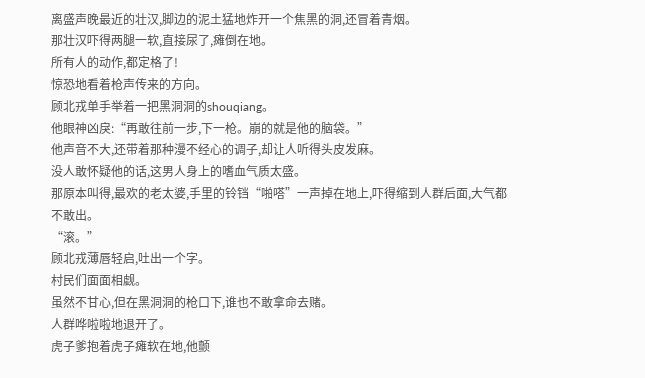离盛声晚最近的壮汉,脚边的泥土猛地炸开一个焦黑的洞,还冒着青烟。
那壮汉吓得两腿一软,直接尿了,瘫倒在地。
所有人的动作,都定格了!
惊恐地看着枪声传来的方向。
顾北戎单手举着一把黑洞洞的shouqiang。
他眼神凶戾:“再敢往前一步,下一枪。崩的就是他的脑袋。”
他声音不大,还带着那种漫不经心的调子,却让人听得头皮发麻。
没人敢怀疑他的话,这男人身上的嗜血气质太盛。
那原本叫得,最欢的老太婆,手里的铃铛“啪嗒”一声掉在地上,吓得缩到人群后面,大气都不敢出。
“滚。”
顾北戎薄唇轻启,吐出一个字。
村民们面面相觑。
虽然不甘心,但在黑洞洞的枪口下,谁也不敢拿命去赌。
人群哗啦啦地退开了。
虎子爹抱着虎子瘫软在地,他颤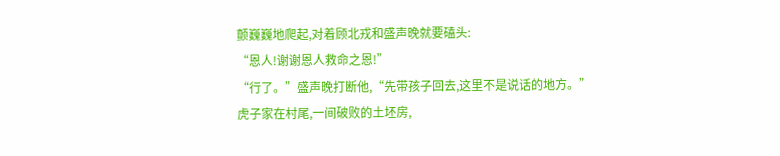颤巍巍地爬起,对着顾北戎和盛声晚就要磕头:
“恩人!谢谢恩人救命之恩!”
“行了。”盛声晚打断他,“先带孩子回去,这里不是说话的地方。”
虎子家在村尾,一间破败的土坯房,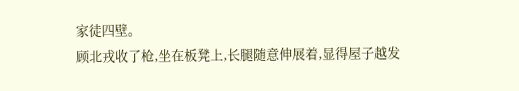家徒四壁。
顾北戎收了枪,坐在板凳上,长腿随意伸展着,显得屋子越发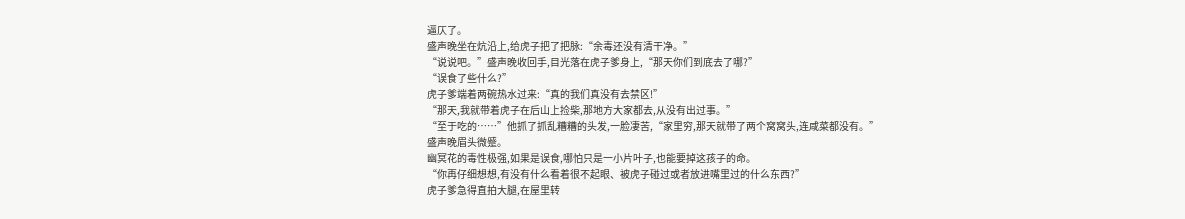逼仄了。
盛声晚坐在炕沿上,给虎子把了把脉:“余毒还没有清干净。”
“说说吧。”盛声晚收回手,目光落在虎子爹身上,“那天你们到底去了哪?”
“误食了些什么?”
虎子爹端着两碗热水过来:“真的我们真没有去禁区!”
“那天,我就带着虎子在后山上捡柴,那地方大家都去,从没有出过事。”
“至于吃的……”他抓了抓乱糟糟的头发,一脸凄苦,“家里穷,那天就带了两个窝窝头,连咸菜都没有。”
盛声晚眉头微蹙。
幽冥花的毒性极强,如果是误食,哪怕只是一小片叶子,也能要掉这孩子的命。
“你再仔细想想,有没有什么看着很不起眼、被虎子碰过或者放进嘴里过的什么东西?”
虎子爹急得直拍大腿,在屋里转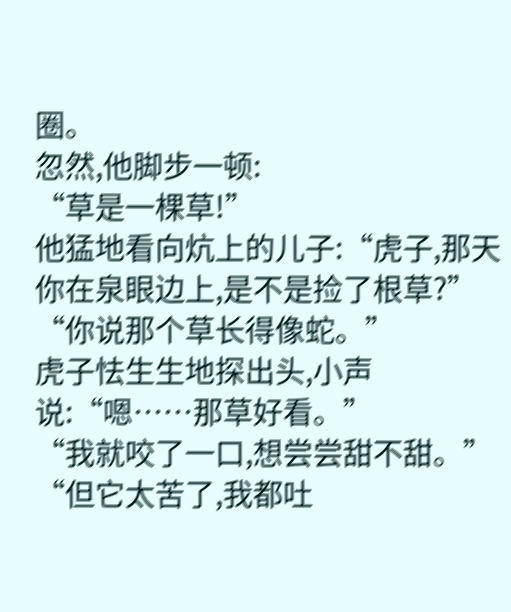圈。
忽然,他脚步一顿:
“草是一棵草!”
他猛地看向炕上的儿子:“虎子,那天你在泉眼边上,是不是捡了根草?”
“你说那个草长得像蛇。”
虎子怯生生地探出头,小声说:“嗯……那草好看。”
“我就咬了一口,想尝尝甜不甜。”
“但它太苦了,我都吐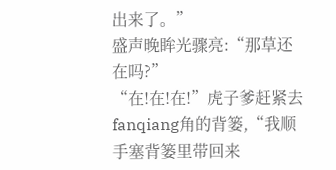出来了。”
盛声晚眸光骤亮:“那草还在吗?”
“在!在!在!”虎子爹赶紧去fanqiang角的背篓,“我顺手塞背篓里带回来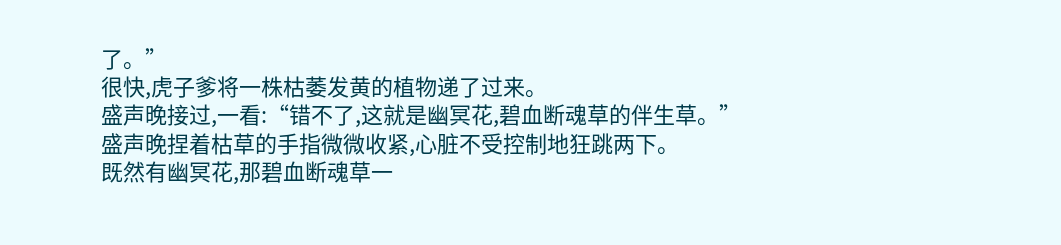了。”
很快,虎子爹将一株枯萎发黄的植物递了过来。
盛声晚接过,一看:“错不了,这就是幽冥花,碧血断魂草的伴生草。”
盛声晚捏着枯草的手指微微收紧,心脏不受控制地狂跳两下。
既然有幽冥花,那碧血断魂草一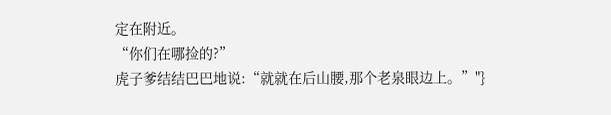定在附近。
“你们在哪捡的?”
虎子爹结结巴巴地说:“就就在后山腰,那个老泉眼边上。”"}